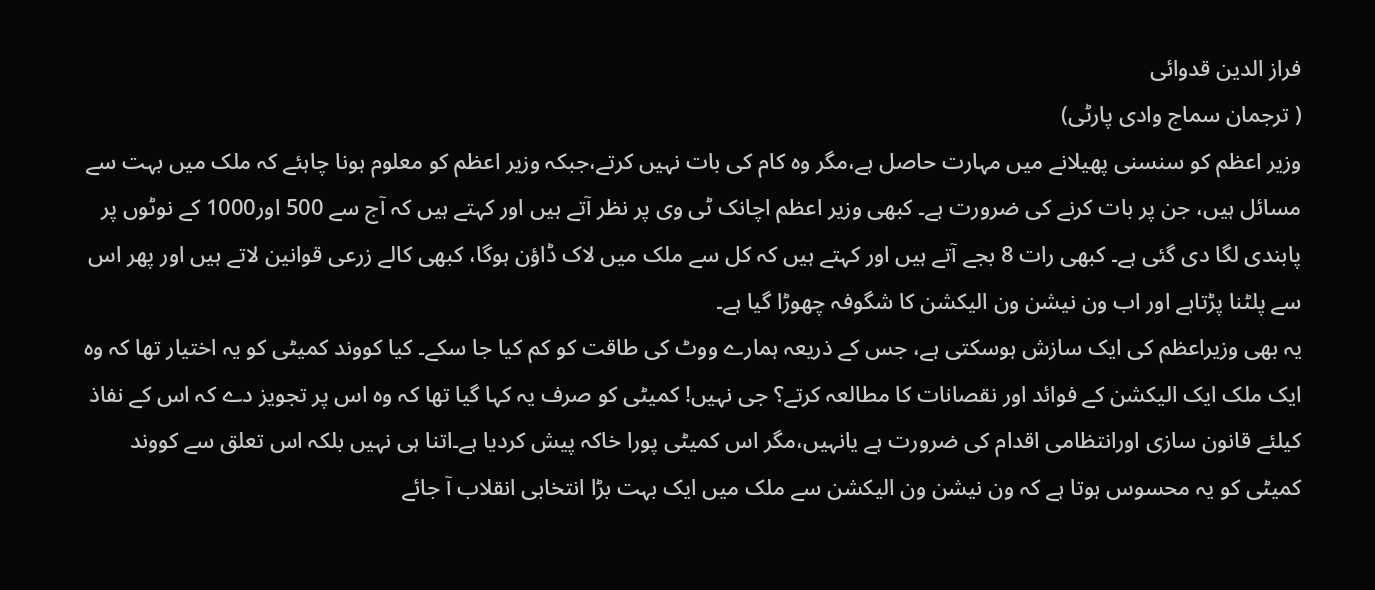فراز الدین قدوائی
( ترجمان سماج وادی پارٹی)
وزیر اعظم کو سنسنی پھیلانے میں مہارت حاصل ہے،مگر وہ کام کی بات نہیں کرتے،جبکہ وزیر اعظم کو معلوم ہونا چاہئے کہ ملک میں بہت سے مسائل ہیں، جن پر بات کرنے کی ضرورت ہے۔ کبھی وزیر اعظم اچانک ٹی وی پر نظر آتے ہیں اور کہتے ہیں کہ آج سے 500 اور1000 کے نوٹوں پر پابندی لگا دی گئی ہے۔ کبھی رات 8 بجے آتے ہیں اور کہتے ہیں کہ کل سے ملک میں لاک ڈاؤن ہوگا، کبھی کالے زرعی قوانین لاتے ہیں اور پھر اس سے پلٹنا پڑتاہے اور اب ون نیشن ون الیکشن کا شگوفہ چھوڑا گیا ہے۔
یہ بھی وزیراعظم کی ایک سازش ہوسکتی ہے، جس کے ذریعہ ہمارے ووٹ کی طاقت کو کم کیا جا سکے۔ کیا کووند کمیٹی کو یہ اختیار تھا کہ وہ ایک ملک ایک الیکشن کے فوائد اور نقصانات کا مطالعہ کرتے؟ جی نہیں! کمیٹی کو صرف یہ کہا گیا تھا کہ وہ اس پر تجویز دے کہ اس کے نفاذ کیلئے قانون سازی اورانتظامی اقدام کی ضرورت ہے یانہیں،مگر اس کمیٹی پورا خاکہ پیش کردیا ہے۔اتنا ہی نہیں بلکہ اس تعلق سے کووند کمیٹی کو یہ محسوس ہوتا ہے کہ ون نیشن ون الیکشن سے ملک میں ایک بہت بڑا انتخابی انقلاب آ جائے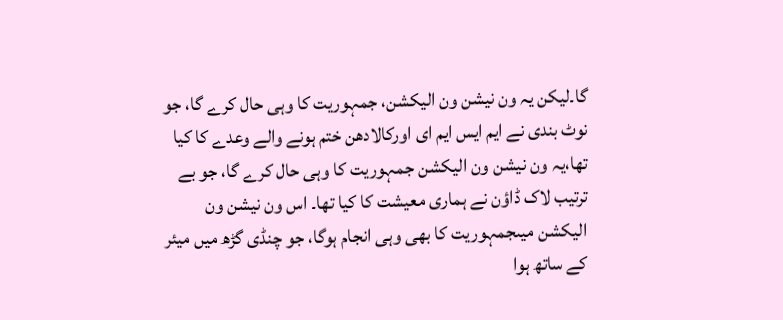گا۔لیکن یہ ون نیشن ون الیکشن، جمہوریت کا وہی حال کرے گا، جو نوٹ بندی نے ایم ایس ایم ای اورکالادھن ختم ہونے والے وعدے کا کیا تھا،یہ ون نیشن ون الیکشن جمہوریت کا وہی حال کرے گا، جو بے ترتیب لاک ڈاؤن نے ہماری معیشت کا کیا تھا۔ اس ون نیشن ون الیکشن میںجمہوریت کا بھی وہی انجام ہوگا، جو چنڈی گڑھ میں میئر کے ساتھ ہوا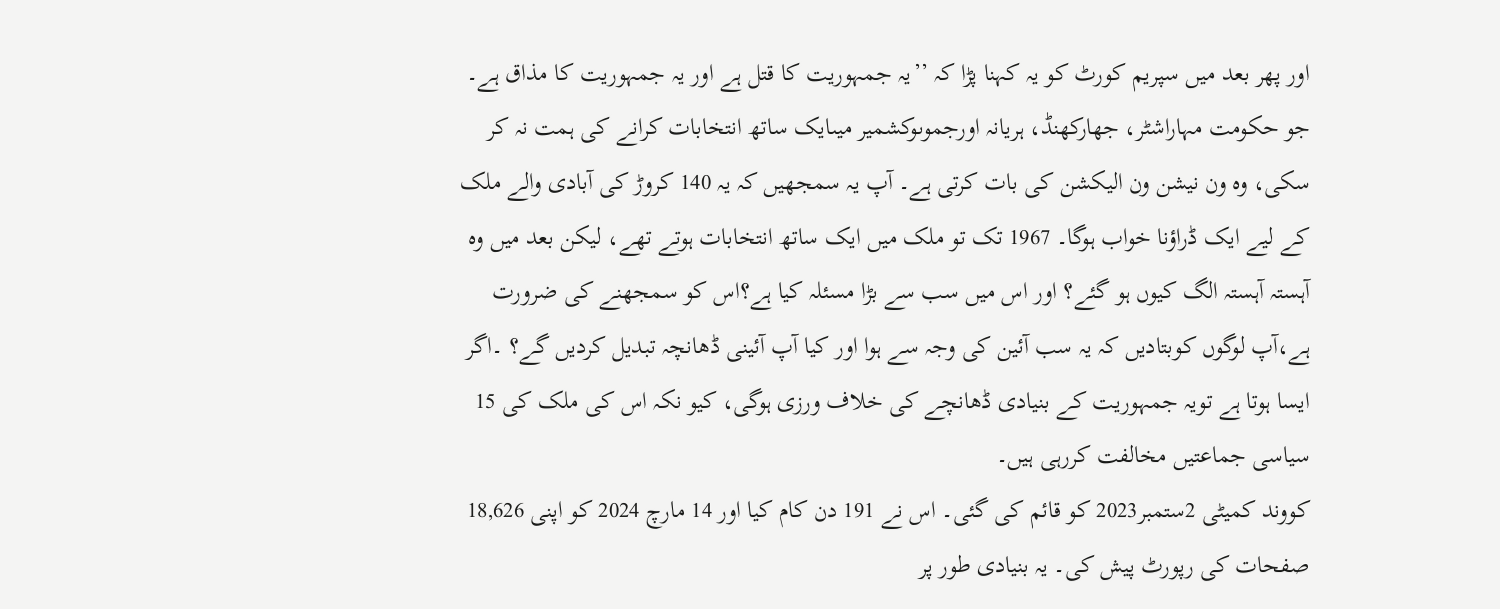اور پھر بعد میں سپریم کورٹ کو یہ کہنا پڑا کہ ’’یہ جمہوریت کا قتل ہے اور یہ جمہوریت کا مذاق ہے۔
جو حکومت مہاراشٹر، جھارکھنڈ، ہریانہ اورجموںوکشمیر میںایک ساتھ انتخابات کرانے کی ہمت نہ کر سکی، وہ ون نیشن ون الیکشن کی بات کرتی ہے۔ آپ یہ سمجھیں کہ یہ 140 کروڑ کی آبادی والے ملک کے لیے ایک ڈراؤنا خواب ہوگا۔ 1967 تک تو ملک میں ایک ساتھ انتخابات ہوتے تھے، لیکن بعد میں وہ آہستہ آہستہ الگ کیوں ہو گئے؟ اور اس میں سب سے بڑا مسئلہ کیا ہے؟اس کو سمجھنے کی ضرورت ہے،آپ لوگوں کوبتادیں کہ یہ سب آئین کی وجہ سے ہوا اور کیا آپ آئینی ڈھانچہ تبدیل کردیں گے؟ ۔اگر ایسا ہوتا ہے تویہ جمہوریت کے بنیادی ڈھانچے کی خلاف ورزی ہوگی، کیو نکہ اس کی ملک کی 15 سیاسی جماعتیں مخالفت کررہی ہیں۔
کووند کمیٹی 2ستمبر2023 کو قائم کی گئی۔ اس نے 191 دن کام کیا اور 14 مارچ 2024 کو اپنی 18,626 صفحات کی رپورٹ پیش کی۔ یہ بنیادی طور پر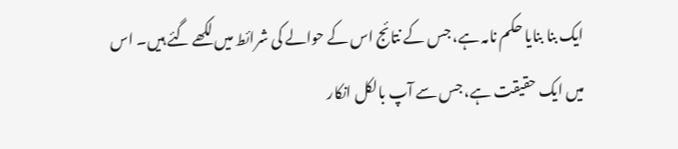ایک بنا بنایا حکم نامہ ہے، جس کے نتائج اس کے حوالے کی شرائط میں لکھے گئے ہیں۔ اس میں ایک حقیقت ہے، جس سے آپ بالکل انکار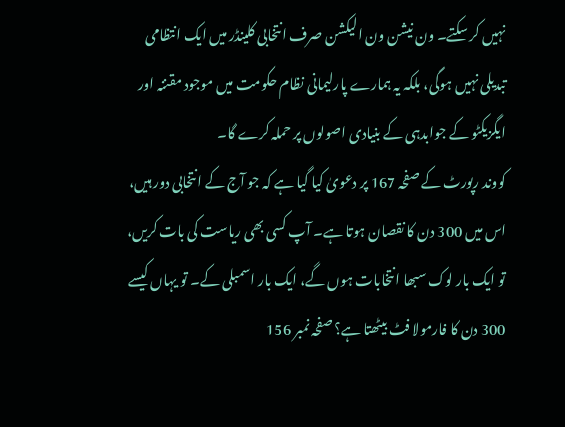نہیں کر سکتے۔ ون نیشن ون الیکشن صرف انتخابی کلینڈر میں ایک انتظامی تبدیلی نہیں ہوگی، بلکہ یہ ہمارے پارلیمانی نظام حکومت میں موجود مقننہ اور ایگزیکٹو کے جوابدہی کے بنیادی اصولوں پر حملہ کرے گا۔
کووند رپورٹ کے صفحہ 167 پر دعویٰ کیا گیا ہے کہ جو آج کے انتخابی دور ہیں، اس میں 300 دن کا نقصان ہوتا ہے۔ آپ کسی بھی ریاست کی بات کریں، تو ایک بار لوک سبھا انتخابات ہوں گے، ایک بار اسمبلی کے۔ تو یہاں کیسے 300 دن کا فارمولا فٹ بیٹھتا ہے؟ صفحہ نمبر 156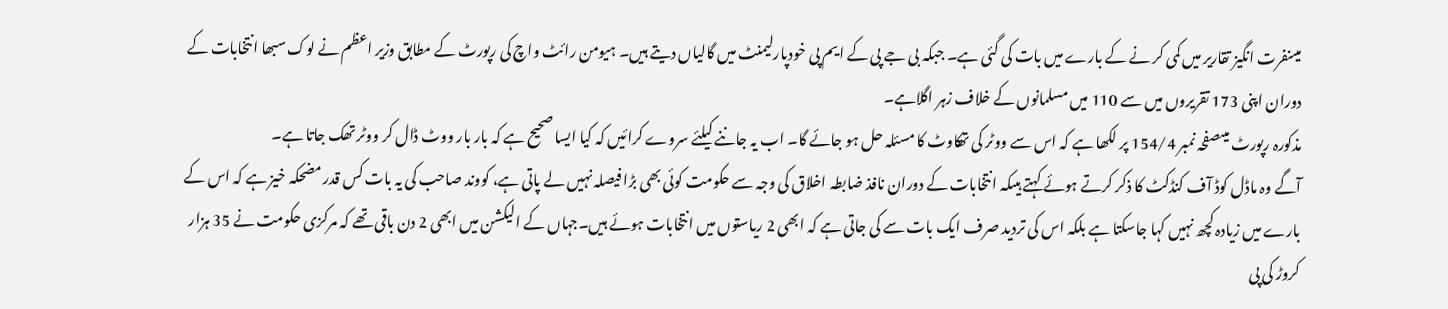میںنفرت انگیز تقاریر میں کمی کر نے کے بارے میں بات کی گئی ہے۔ جبکہ بی جے پی کے ایم پی خودپارلیمنٹ میں گالیاں دیتے ہیں۔ ہیومن رائٹ واچ کی رپورٹ کے مطابق وزیر اعظم نے لوک سبھا انتخابات کے دوران اپنی 173 تقریروں میں سے 110 میں مسلمانوں کے خلاف زہر اگلاہے۔
مذکورہ رپورٹ میںصفحہ نمبر 154/4 پر لکھا ہے کہ اس سے ووٹر کی تھکاوٹ کا مسئلہ حل ہو جائے گا۔ اب یہ جاننے کیلئے سروے کرائیں کہ کیا ایسا صحیح ہے کہ بار بار ووٹ ڈال کر ووٹر تھک جاتا ہے۔
آگے وہ ماڈل کوڈ آف کنڈکٹ کا ذکر کرتے ہوئے کہتے ہیںکہ انتخابات کے دوران نافذ ضابطہ اخلاق کی وجہ سے حکومت کوئی بھی بڑا فیصلہ نہیں لے پاتی ہے، کووند صاحب کی یہ بات کس قدر مضحکہ خیز ہے کہ اس کے بارے میں زیادہ کچھ نہیں کہا جاسکتا ہے بلکہ اس کی تردید صرف ایک بات سے کی جاتی ہے کہ ابھی 2 ریاستوں میں انتخابات ہوئے ہیں۔جہاں کے الیکشن میں ابھی 2 دن باقی تھے کہ مرکزی حکومت نے 35 ہزار کروڑ کی پی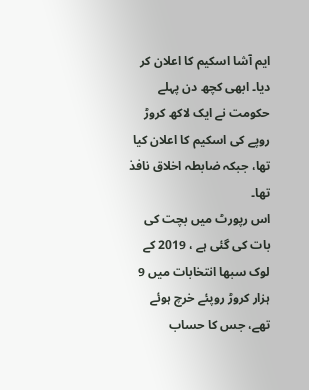ایم آشا اسکیم کا اعلان کر دیا۔ ابھی کچھ دن پہلے حکومت نے ایک لاکھ کروڑ روپے کی اسکیم کا اعلان کیا تھا، جبکہ ضابطہ اخلاق نافذ تھا۔
اس رپورٹ میں بچت کی بات کی گئی ہے ، 2019 کے لوک سبھا انتخابات میں 9 ہزار کروڑ روپئے خرچ ہوئے تھے، جس کا حساب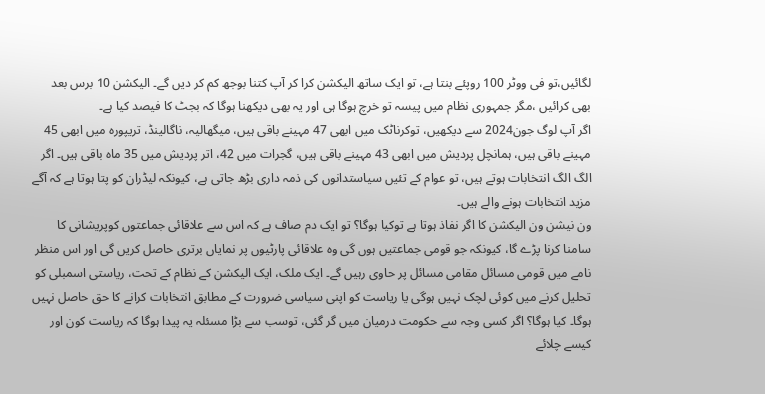لگائیں،تو فی ووٹر 100 روپئے بنتا ہے، تو ایک ساتھ الیکشن کرا کر آپ کتنا بوجھ کم کر دیں گے۔ الیکشن 10 برس بعد بھی کرائیں ،مگر جمہوری نظام میں پیسہ تو خرچ ہوگا ہی اور یہ بھی دیکھنا ہوگا کہ بجٹ کا فیصد کیا ہے۔
اگر آپ لوگ جون2024 سے دیکھیں، توکرناٹک میں ابھی 47 مہینے باقی ہیں، میگھالیہ، ناگالینڈ، تریپورہ میں ابھی 45 مہینے باقی ہیں، ہمانچل پردیش میں ابھی 43 مہینے باقی ہیں، گجرات میں 42، اتر پردیش میں 35 ماہ باقی ہیں۔ اگر الگ الگ انتخابات ہوتے ہیں، تو عوام کے تئیں سیاستدانوں کی ذمہ داری بڑھ جاتی ہے، کیونکہ لیڈران کو پتا ہوتا ہے کہ آگے مزید انتخابات ہونے والے ہیں۔
ون نیشن ون الیکشن کا اگر نفاذ ہوتا ہے توکیا ہوگا؟ تو ایک دم صاف ہے کہ اس سے علاقائی جماعتوں کوپریشانی کا سامنا کرنا پڑے گا، کیونکہ جو قومی جماعتیں ہوں گی وہ علاقائی پارٹیوں پر نمایاں برتری حاصل کریں گی اور اس منظر نامے میں قومی مسائل مقامی مسائل پر حاوی رہیں گے۔ ایک ملک، ایک الیکشن کے نظام کے تحت، ریاستی اسمبلی کو تحلیل کرنے میں کوئی لچک نہیں ہوگی یا ریاست کو اپنی سیاسی ضرورت کے مطابق انتخابات کرانے کا حق حاصل نہیں ہوگا۔ کیا ہوگا؟ اگر کسی وجہ سے حکومت درمیان میں گر گئی، توسب سے بڑا مسئلہ یہ پیدا ہوگا کہ ریاست کون اور کیسے چلائے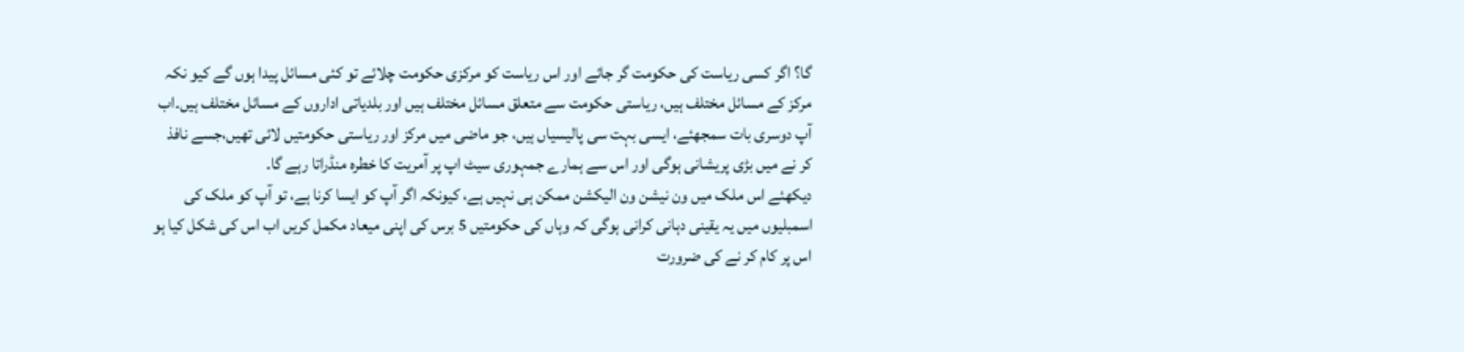گا؟ اگر کسی ریاست کی حکومت گر جائے اور اس ریاست کو مرکزی حکومت چلائے تو کئی مسائل پیدا ہوں گے کیو نکہ مرکز کے مسائل مختلف ہیں، ریاستی حکومت سے متعلق مسائل مختلف ہیں اور بلدیاتی اداروں کے مسائل مختلف ہیں۔اب آپ دوسری بات سمجھئے، ایسی بہت سی پالیسیاں ہیں، جو ماضی میں مرکز اور ریاستی حکومتیں لائی تھیں،جسے نافذ کر نے میں بڑی پریشانی ہوگی اور اس سے ہمارے جمہوری سیٹ اپ پر آمریت کا خطرہ منڈراتا رہے گا۔
دیکھئے اس ملک میں ون نیشن ون الیکشن ممکن ہی نہیں ہے، کیونکہ اگر آپ کو ایسا کرنا ہے، تو آپ کو ملک کی اسمبلیوں میں یہ یقینی دہانی کرانی ہوگی کہ وہاں کی حکومتیں 5 برس کی اپنی میعاد مکمل کریں اب اس کی شکل کیا ہو اس پر کام کر نے کی ضرورت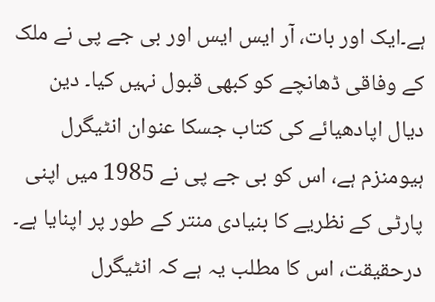ہے۔ایک اور بات، آر ایس ایس اور بی جے پی نے ملک کے وفاقی ڈھانچے کو کبھی قبول نہیں کیا۔ دین دیال اپادھیائے کی کتاب جسکا عنوان انٹیگرل ہیومنزم ہے، اس کو بی جے پی نے 1985 میں اپنی پارٹی کے نظریے کا بنیادی منتر کے طور پر اپنایا ہے۔ درحقیقت، اس کا مطلب یہ ہے کہ انٹیگرل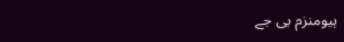ہیومنزم بی جے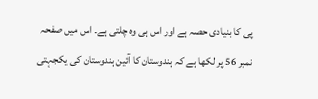پی کا بنیادی حصہ ہے اور اس ہی وہ چلتی ہے۔ اس میں صفحہ نمبر 56 پر لکھا ہے کہ ہندوستان کا آئین ہندوستان کی یکجہتی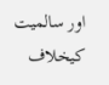اور سالمیت کیخلاف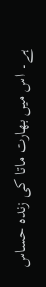ہے۔ اس میں بھارت ماتا کی زندہ حساس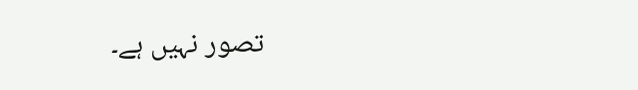تصور نہیں ہے۔